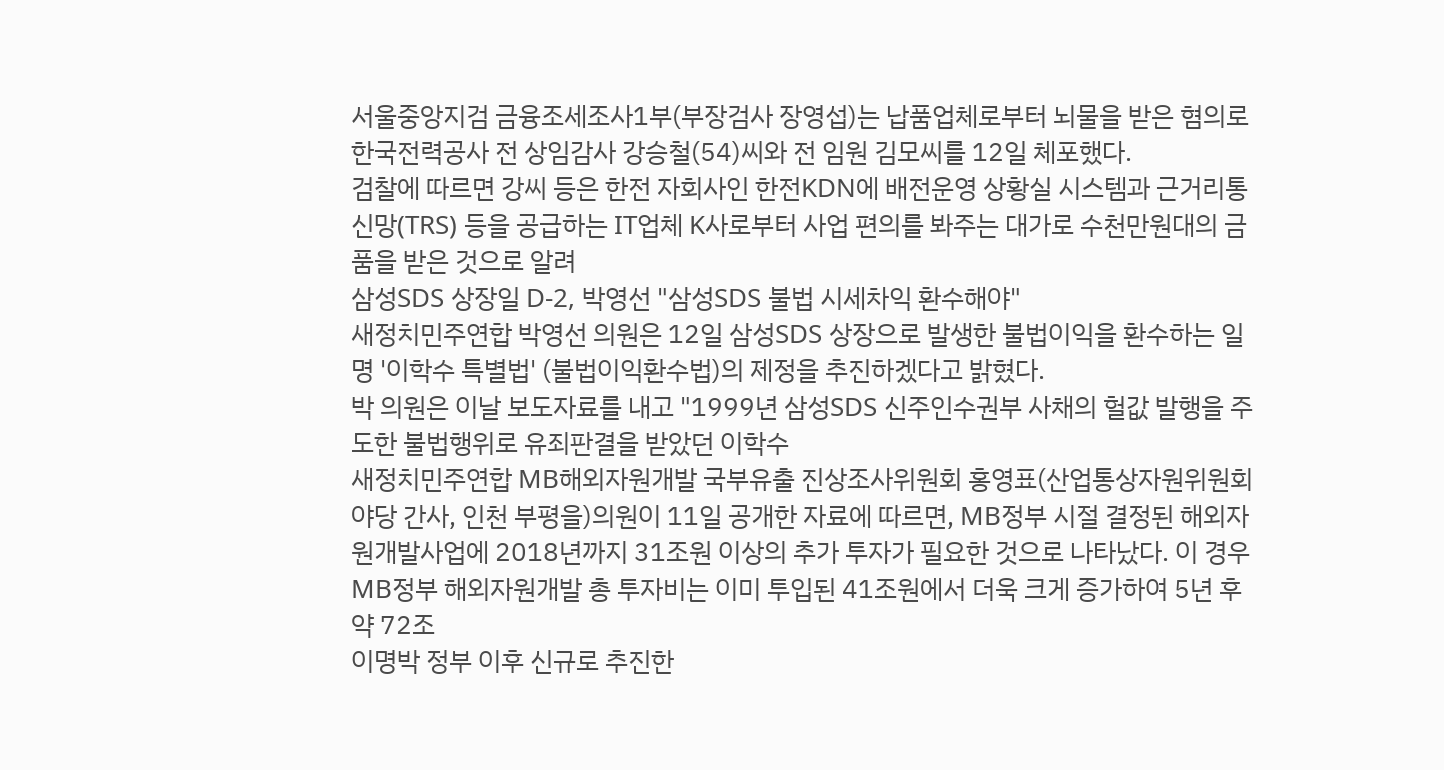서울중앙지검 금융조세조사1부(부장검사 장영섭)는 납품업체로부터 뇌물을 받은 혐의로 한국전력공사 전 상임감사 강승철(54)씨와 전 임원 김모씨를 12일 체포했다.
검찰에 따르면 강씨 등은 한전 자회사인 한전KDN에 배전운영 상황실 시스템과 근거리통신망(TRS) 등을 공급하는 IT업체 K사로부터 사업 편의를 봐주는 대가로 수천만원대의 금품을 받은 것으로 알려
삼성SDS 상장일 D-2, 박영선 "삼성SDS 불법 시세차익 환수해야"
새정치민주연합 박영선 의원은 12일 삼성SDS 상장으로 발생한 불법이익을 환수하는 일명 '이학수 특별법' (불법이익환수법)의 제정을 추진하겠다고 밝혔다.
박 의원은 이날 보도자료를 내고 "1999년 삼성SDS 신주인수권부 사채의 헐값 발행을 주도한 불법행위로 유죄판결을 받았던 이학수
새정치민주연합 MB해외자원개발 국부유출 진상조사위원회 홍영표(산업통상자원위원회 야당 간사, 인천 부평을)의원이 11일 공개한 자료에 따르면, MB정부 시절 결정된 해외자원개발사업에 2018년까지 31조원 이상의 추가 투자가 필요한 것으로 나타났다. 이 경우 MB정부 해외자원개발 총 투자비는 이미 투입된 41조원에서 더욱 크게 증가하여 5년 후 약 72조
이명박 정부 이후 신규로 추진한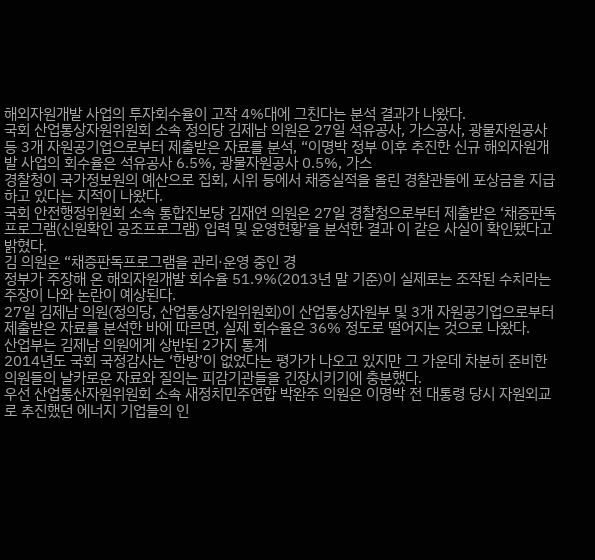해외자원개발 사업의 투자회수율이 고작 4%대에 그친다는 분석 결과가 나왔다.
국회 산업통상자원위원회 소속 정의당 김제남 의원은 27일 석유공사, 가스공사, 광물자원공사 등 3개 자원공기업으로부터 제출받은 자료를 분석, “이명박 정부 이후 추진한 신규 해외자원개발 사업의 회수율은 석유공사 6.5%, 광물자원공사 0.5%, 가스
경찰청이 국가정보원의 예산으로 집회, 시위 등에서 채증실적을 올린 경찰관들에 포상금을 지급하고 있다는 지적이 나왔다.
국회 안전행정위원회 소속 통합진보당 김재연 의원은 27일 경찰청으로부터 제출받은 ‘채증판독프로그램(신원확인 공조프로그램) 입력 및 운영현황’을 분석한 결과 이 같은 사실이 확인됐다고 밝혔다.
김 의원은 “채증판독프로그램을 관리·운영 중인 경
정부가 주장해 온 해외자원개발 회수율 51.9%(2013년 말 기준)이 실제로는 조작된 수치라는 주장이 나와 논란이 예상된다.
27일 김제남 의원(정의당, 산업통상자원위원회)이 산업통상자원부 및 3개 자원공기업으로부터 제출받은 자료를 분석한 바에 따르면, 실제 회수율은 36% 정도로 떨어지는 것으로 나왔다.
산업부는 김제남 의원에게 상반된 2가지 통계
2014년도 국회 국정감사는 ‘한방’이 없었다는 평가가 나오고 있지만 그 가운데 차분히 준비한 의원들의 날카로운 자료와 질의는 피감기관들을 긴장시키기에 충분했다.
우선 산업통산자원위원회 소속 새정치민주연합 박완주 의원은 이명박 전 대통령 당시 자원외교로 추진했던 에너지 기업들의 인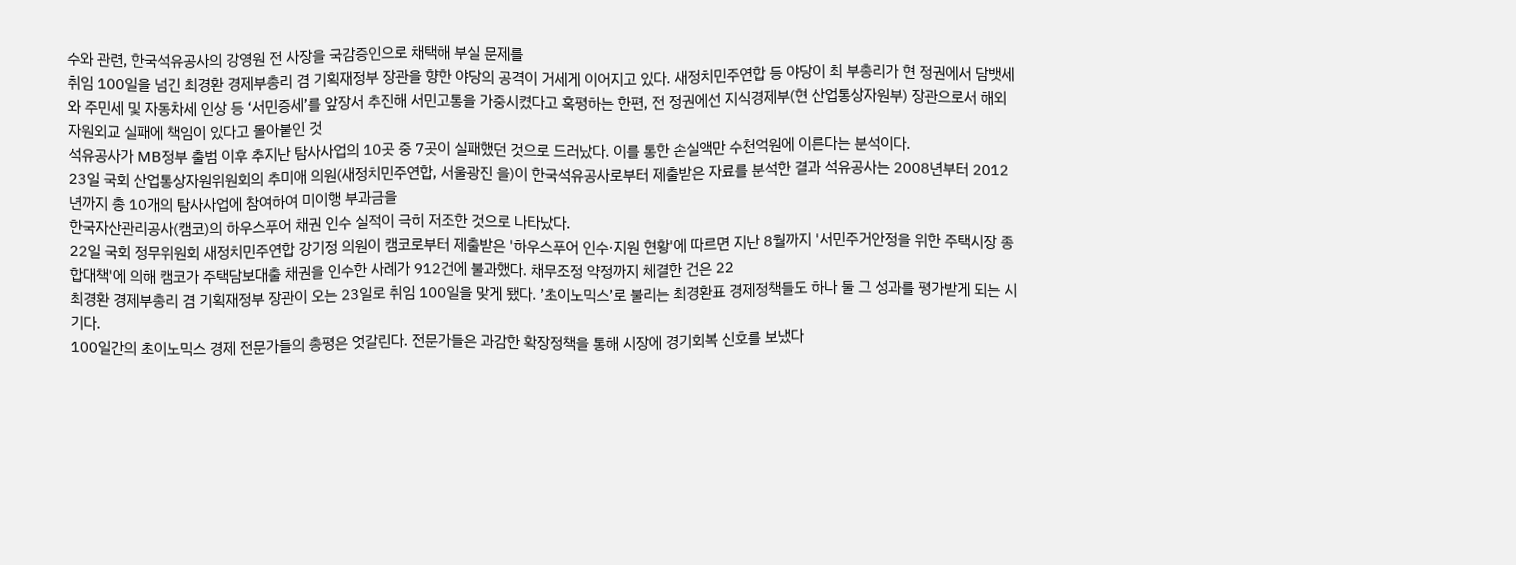수와 관련, 한국석유공사의 강영원 전 사장을 국감증인으로 채택해 부실 문제를
취임 100일을 넘긴 최경환 경제부총리 겸 기획재정부 장관을 향한 야당의 공격이 거세게 이어지고 있다. 새정치민주연합 등 야당이 최 부총리가 현 정권에서 담뱃세와 주민세 및 자동차세 인상 등 ‘서민증세’를 앞장서 추진해 서민고통을 가중시켰다고 혹평하는 한편, 전 정권에선 지식경제부(현 산업통상자원부) 장관으로서 해외자원외교 실패에 책임이 있다고 몰아붙인 것
석유공사가 MB정부 출범 이후 추지난 탐사사업의 10곳 중 7곳이 실패했던 것으로 드러났다. 이를 통한 손실액만 수천억원에 이른다는 분석이다.
23일 국회 산업통상자원위원회의 추미애 의원(새정치민주연합, 서울광진 을)이 한국석유공사로부터 제출받은 자료를 분석한 결과 석유공사는 2008년부터 2012년까지 총 10개의 탐사사업에 참여하여 미이행 부과금을
한국자산관리공사(캠코)의 하우스푸어 채권 인수 실적이 극히 저조한 것으로 나타났다.
22일 국회 정무위원회 새정치민주연합 강기정 의원이 캠코로부터 제출받은 '하우스푸어 인수·지원 현황'에 따르면 지난 8월까지 '서민주거안정을 위한 주택시장 종합대책'에 의해 캠코가 주택담보대출 채권을 인수한 사례가 912건에 불과했다. 채무조정 약정까지 체결한 건은 22
최경환 경제부총리 겸 기획재정부 장관이 오는 23일로 취임 100일을 맞게 됐다. ’초이노믹스’로 불리는 최경환표 경제정책들도 하나 둘 그 성과를 평가받게 되는 시기다.
100일간의 초이노믹스 경제 전문가들의 총평은 엇갈린다. 전문가들은 과감한 확장정책을 통해 시장에 경기회복 신호를 보냈다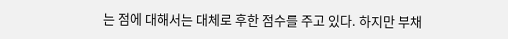는 점에 대해서는 대체로 후한 점수를 주고 있다. 하지만 부채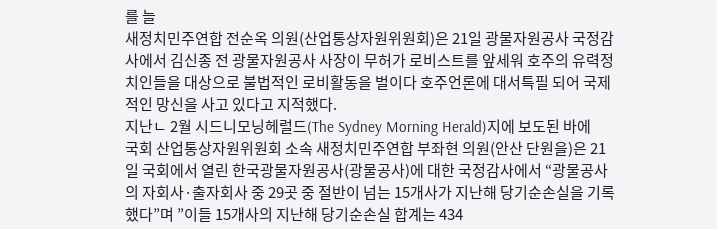를 늘
새정치민주연합 전순옥 의원(산업통상자원위원회)은 21일 광물자원공사 국정감사에서 김신종 전 광물자원공사 사장이 무허가 로비스트를 앞세워 호주의 유력정치인들을 대상으로 불법적인 로비활동을 벌이다 호주언론에 대서특필 되어 국제적인 망신을 사고 있다고 지적했다.
지난ㄴ 2월 시드니모닝헤럴드(The Sydney Morning Herald)지에 보도된 바에
국회 산업통상자원위원회 소속 새정치민주연합 부좌현 의원(안산 단원을)은 21일 국회에서 열린 한국광물자원공사(광물공사)에 대한 국정감사에서 “광물공사의 자회사·출자회사 중 29곳 중 절반이 넘는 15개사가 지난해 당기순손실을 기록했다”며 ”이들 15개사의 지난해 당기순손실 합계는 434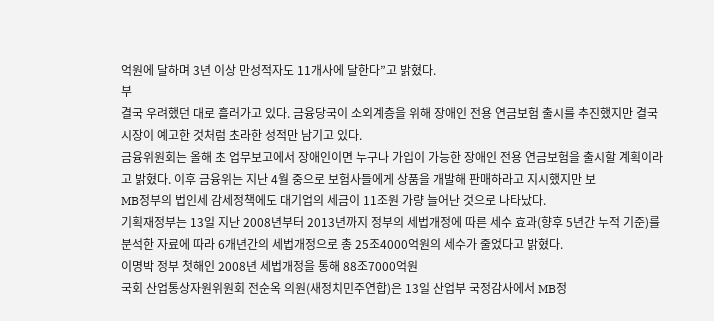억원에 달하며 3년 이상 만성적자도 11개사에 달한다”고 밝혔다.
부
결국 우려했던 대로 흘러가고 있다. 금융당국이 소외계층을 위해 장애인 전용 연금보험 출시를 추진했지만 결국 시장이 예고한 것처럼 초라한 성적만 남기고 있다.
금융위원회는 올해 초 업무보고에서 장애인이면 누구나 가입이 가능한 장애인 전용 연금보험을 출시할 계획이라고 밝혔다. 이후 금융위는 지난 4월 중으로 보험사들에게 상품을 개발해 판매하라고 지시했지만 보
MB정부의 법인세 감세정책에도 대기업의 세금이 11조원 가량 늘어난 것으로 나타났다.
기획재정부는 13일 지난 2008년부터 2013년까지 정부의 세법개정에 따른 세수 효과(향후 5년간 누적 기준)를 분석한 자료에 따라 6개년간의 세법개정으로 총 25조4000억원의 세수가 줄었다고 밝혔다.
이명박 정부 첫해인 2008년 세법개정을 통해 88조7000억원
국회 산업통상자원위원회 전순옥 의원(새정치민주연합)은 13일 산업부 국정감사에서 MB정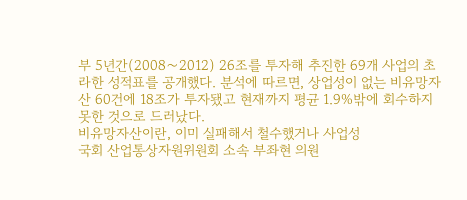부 5년간(2008〜2012) 26조를 투자해 추진한 69개 사업의 초라한 성적표를 공개했다. 분석에 따르면, 상업성이 없는 비유망자산 60건에 18조가 투자됐고 현재까지 평균 1.9%밖에 회수하지 못한 것으로 드러났다.
비유망자산이란, 이미 실패해서 철수했거나 사업성
국회 산업통상자원위원회 소속 부좌현 의원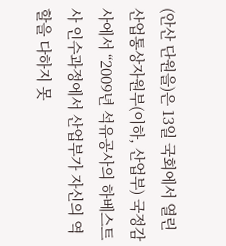(안산 단원을)은 13일 국회에서 열린 산업통상자원부(이하, 산업부) 국정감사에서 “2009년 석유공사의 하베스트사 인수과정에서 산업부가 자신의 역할을 다하지 못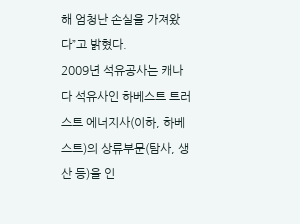해 엄청난 손실을 가져왔다”고 밝혔다.
2009년 석유공사는 캐나다 석유사인 하베스트 트러스트 에너지사(이하, 하베스트)의 상류부문(탐사, 생산 등)을 인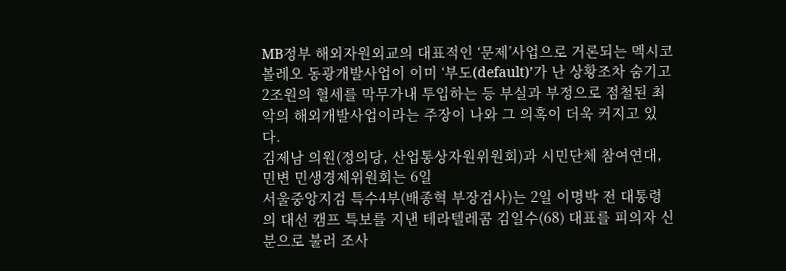MB정부 해외자원외교의 대표적인 ‘문제’사업으로 거론되는 멕시코 볼레오 동광개발사업이 이미 ‘부도(default)’가 난 상황조차 숨기고 2조원의 혈세를 막무가내 투입하는 등 부실과 부정으로 점철된 최악의 해외개발사업이라는 주장이 나와 그 의혹이 더욱 커지고 있다.
김제남 의원(정의당, 산업통상자원위원회)과 시민단체 참여연대, 민변 민생경제위원회는 6일
서울중앙지검 특수4부(배종혁 부장검사)는 2일 이명박 전 대통령의 대선 캠프 특보를 지낸 테라텔레콤 김일수(68) 대표를 피의자 신분으로 불러 조사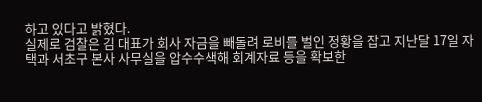하고 있다고 밝혔다.
실제로 검찰은 김 대표가 회사 자금을 빼돌려 로비를 벌인 정황을 잡고 지난달 17일 자택과 서초구 본사 사무실을 압수수색해 회계자료 등을 확보한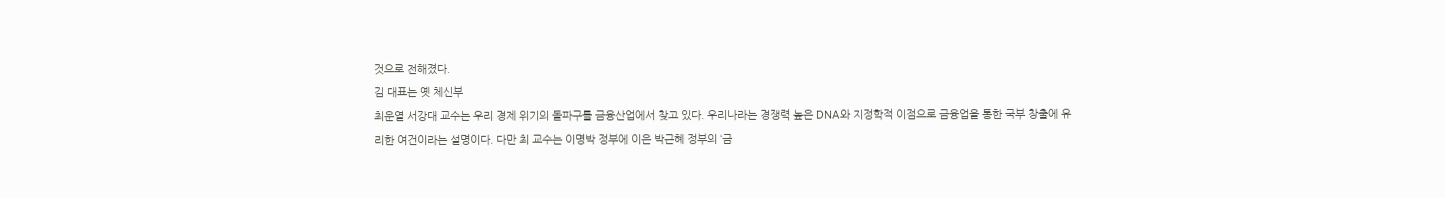것으로 전해졌다.
김 대표는 옛 체신부
최운열 서강대 교수는 우리 경제 위기의 돌파구를 금융산업에서 찾고 있다. 우리나라는 경쟁력 높은 DNA와 지정학적 이점으로 금융업을 통한 국부 창출에 유리한 여건이라는 설명이다. 다만 최 교수는 이명박 정부에 이은 박근혜 정부의 ‘금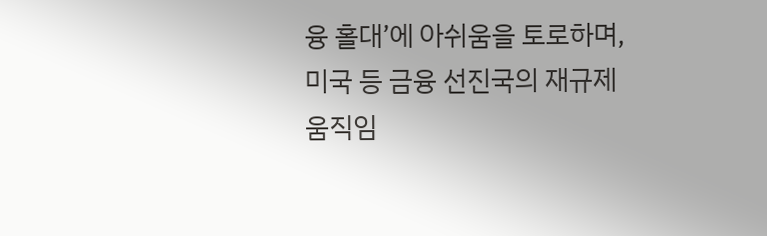융 홀대’에 아쉬움을 토로하며, 미국 등 금융 선진국의 재규제 움직임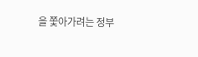을 쫓아가려는 정부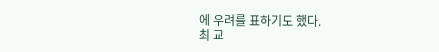에 우려를 표하기도 했다.
최 교